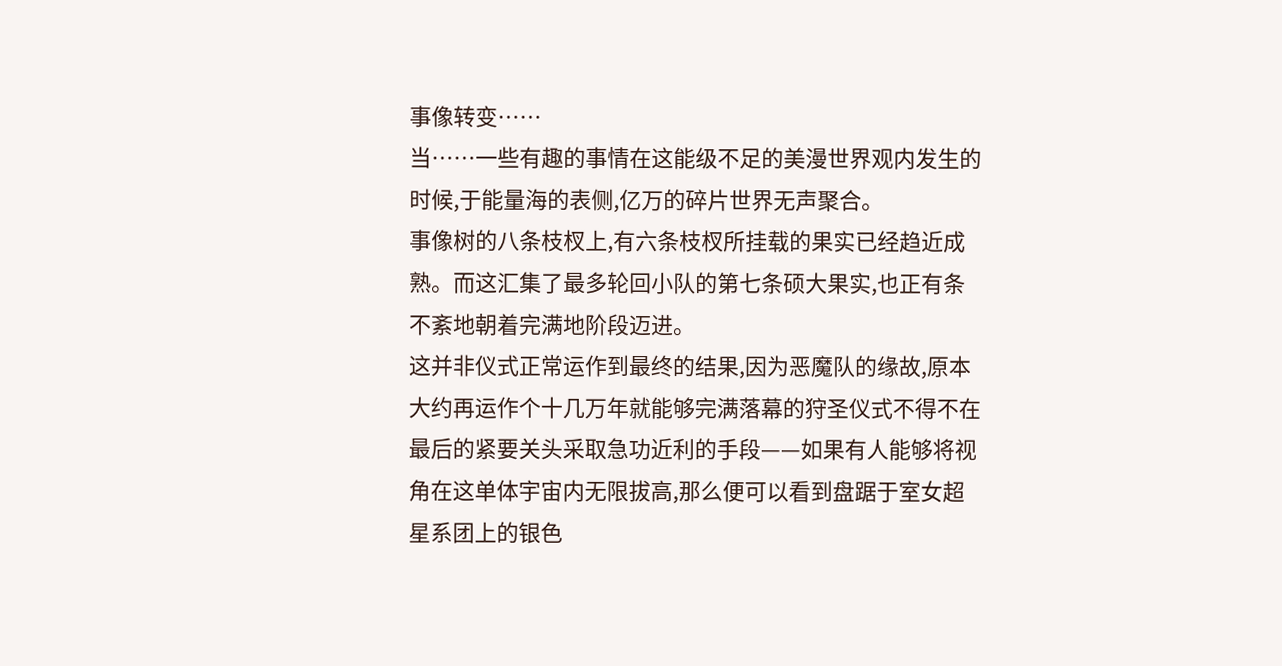事像转变……
当……一些有趣的事情在这能级不足的美漫世界观内发生的时候,于能量海的表侧,亿万的碎片世界无声聚合。
事像树的八条枝杈上,有六条枝杈所挂载的果实已经趋近成熟。而这汇集了最多轮回小队的第七条硕大果实,也正有条不紊地朝着完满地阶段迈进。
这并非仪式正常运作到最终的结果,因为恶魔队的缘故,原本大约再运作个十几万年就能够完满落幕的狩圣仪式不得不在最后的紧要关头采取急功近利的手段——如果有人能够将视角在这单体宇宙内无限拔高,那么便可以看到盘踞于室女超星系团上的银色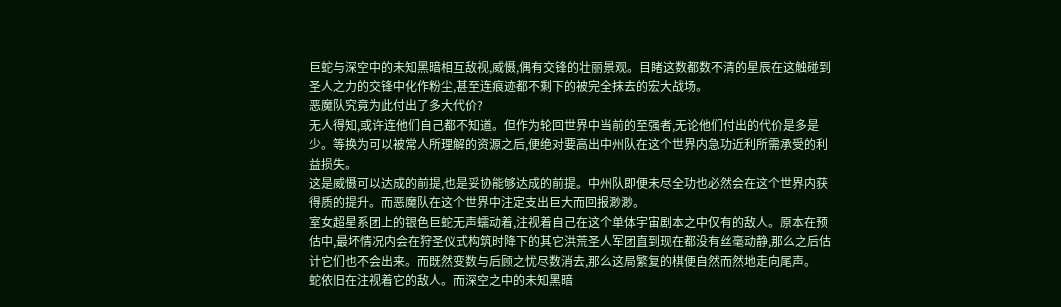巨蛇与深空中的未知黑暗相互敌视,威慑,偶有交锋的壮丽景观。目睹这数都数不清的星辰在这触碰到圣人之力的交锋中化作粉尘,甚至连痕迹都不剩下的被完全抹去的宏大战场。
恶魔队究竟为此付出了多大代价?
无人得知,或许连他们自己都不知道。但作为轮回世界中当前的至强者,无论他们付出的代价是多是少。等换为可以被常人所理解的资源之后,便绝对要高出中州队在这个世界内急功近利所需承受的利益损失。
这是威慑可以达成的前提,也是妥协能够达成的前提。中州队即便未尽全功也必然会在这个世界内获得质的提升。而恶魔队在这个世界中注定支出巨大而回报渺渺。
室女超星系团上的银色巨蛇无声蠕动着,注视着自己在这个单体宇宙剧本之中仅有的敌人。原本在预估中,最坏情况内会在狩圣仪式构筑时降下的其它洪荒圣人军团直到现在都没有丝毫动静,那么之后估计它们也不会出来。而既然变数与后顾之忧尽数消去,那么这局繁复的棋便自然而然地走向尾声。
蛇依旧在注视着它的敌人。而深空之中的未知黑暗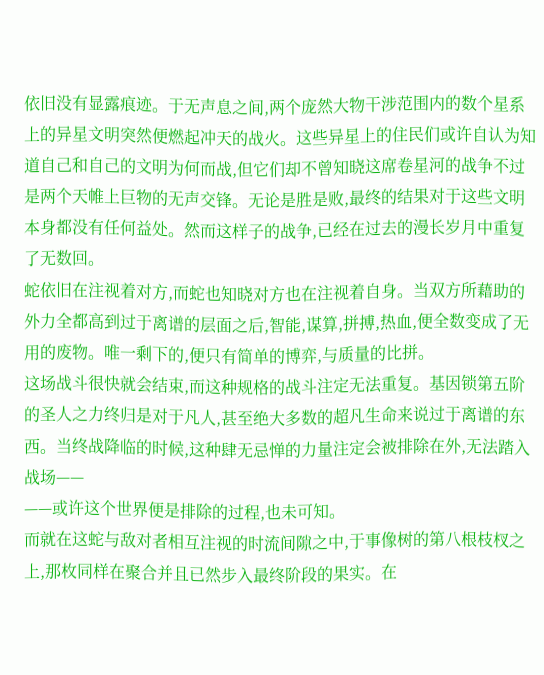依旧没有显露痕迹。于无声息之间,两个庞然大物干涉范围内的数个星系上的异星文明突然便燃起冲天的战火。这些异星上的住民们或许自认为知道自己和自己的文明为何而战,但它们却不曾知晓这席卷星河的战争不过是两个天帷上巨物的无声交锋。无论是胜是败,最终的结果对于这些文明本身都没有任何益处。然而这样子的战争,已经在过去的漫长岁月中重复了无数回。
蛇依旧在注视着对方,而蛇也知晓对方也在注视着自身。当双方所藉助的外力全都高到过于离谱的层面之后,智能,谋算,拼搏,热血,便全数变成了无用的废物。唯一剩下的,便只有简单的博弈,与质量的比拼。
这场战斗很快就会结束,而这种规格的战斗注定无法重复。基因锁第五阶的圣人之力终归是对于凡人,甚至绝大多数的超凡生命来说过于离谱的东西。当终战降临的时候,这种肆无忌惮的力量注定会被排除在外,无法踏入战场——
——或许这个世界便是排除的过程,也未可知。
而就在这蛇与敌对者相互注视的时流间隙之中,于事像树的第八根枝杈之上,那枚同样在聚合并且已然步入最终阶段的果实。在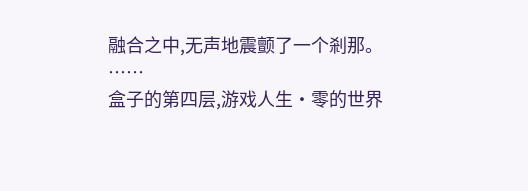融合之中,无声地震颤了一个剎那。
……
盒子的第四层,游戏人生·零的世界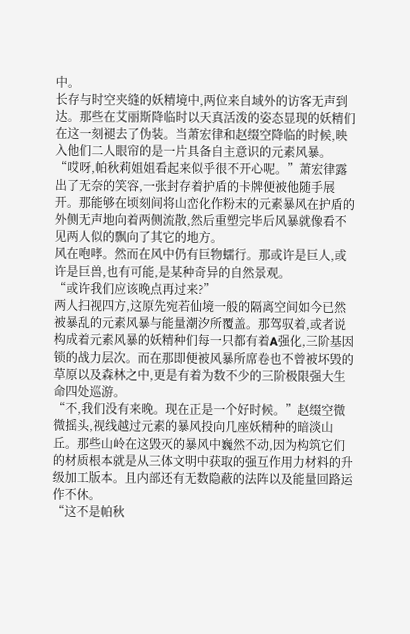中。
长存与时空夹缝的妖精境中,两位来自域外的访客无声到达。那些在艾丽斯降临时以天真活泼的姿态显现的妖精们在这一刻褪去了伪装。当萧宏律和赵缀空降临的时候,映入他们二人眼帘的是一片具备自主意识的元素风暴。
“哎呀,帕秋莉姐姐看起来似乎很不开心呢。”萧宏律露出了无奈的笑容,一张封存着护盾的卡牌便被他随手展开。那能够在顷刻间将山峦化作粉末的元素暴风在护盾的外侧无声地向着两侧流散,然后重塑完毕后风暴就像看不见两人似的飘向了其它的地方。
风在咆哮。然而在风中仍有巨物蠕行。那或许是巨人,或许是巨兽,也有可能,是某种奇异的自然景观。
“或许我们应该晚点再过来?”
两人扫视四方,这原先宛若仙境一般的隔离空间如今已然被暴乱的元素风暴与能量潮汐所覆盖。那驾驭着,或者说构成着元素风暴的妖精种们每一只都有着A强化,三阶基因锁的战力层次。而在那即便被风暴所席卷也不曾被坏毁的草原以及森林之中,更是有着为数不少的三阶极限强大生命四处巡游。
“不,我们没有来晚。现在正是一个好时候。”赵缀空微微摇头,视线越过元素的暴风投向几座妖精种的暗淡山丘。那些山岭在这毁灭的暴风中巍然不动,因为构筑它们的材质根本就是从三体文明中获取的强互作用力材料的升级加工版本。且内部还有无数隐蔽的法阵以及能量回路运作不休。
“这不是帕秋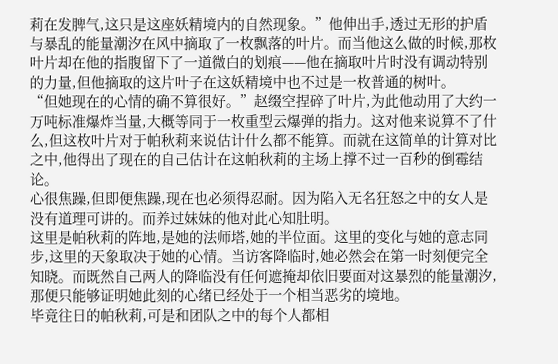莉在发脾气,这只是这座妖精境内的自然现象。”他伸出手,透过无形的护盾与暴乱的能量潮汐在风中摘取了一枚飘落的叶片。而当他这么做的时候,那枚叶片却在他的指腹留下了一道微白的划痕——他在摘取叶片时没有调动特别的力量,但他摘取的这片叶子在这妖精境中也不过是一枚普通的树叶。
“但她现在的心情的确不算很好。”赵缀空捏碎了叶片,为此他动用了大约一万吨标准爆炸当量,大概等同于一枚重型云爆弹的指力。这对他来说算不了什么,但这枚叶片对于帕秋莉来说估计什么都不能算。而就在这简单的计算对比之中,他得出了现在的自己估计在这帕秋莉的主场上撑不过一百秒的倒霉结论。
心很焦躁,但即便焦躁,现在也必须得忍耐。因为陷入无名狂怒之中的女人是没有道理可讲的。而养过妹妹的他对此心知肚明。
这里是帕秋莉的阵地,是她的法师塔,她的半位面。这里的变化与她的意志同步,这里的天象取决于她的心情。当访客降临时,她必然会在第一时刻便完全知晓。而既然自己两人的降临没有任何遮掩却依旧要面对这暴烈的能量潮汐,那便只能够证明她此刻的心绪已经处于一个相当恶劣的境地。
毕竟往日的帕秋莉,可是和团队之中的每个人都相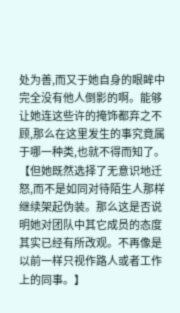处为善,而又于她自身的眼眸中完全没有他人倒影的啊。能够让她连这些许的掩饰都弃之不顾,那么在这里发生的事究竟属于哪一种类,也就不得而知了。
【但她既然选择了无意识地迁怒,而不是如同对待陌生人那样继续架起伪装。那么这是否说明她对团队中其它成员的态度其实已经有所改观。不再像是以前一样只视作路人或者工作上的同事。】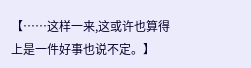【……这样一来,这或许也算得上是一件好事也说不定。】